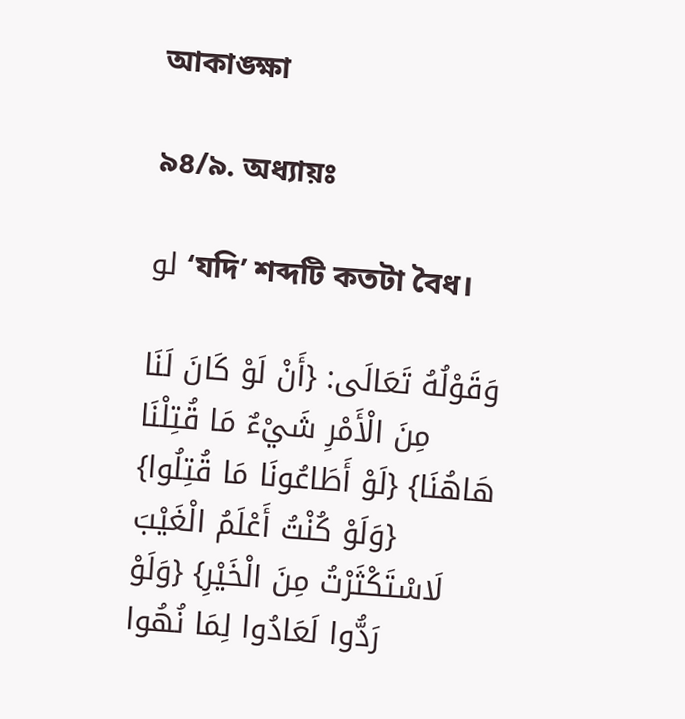আকাঙ্ক্ষা

৯৪/৯. অধ্যায়ঃ

لو ‘যদি’ শব্দটি কতটা বৈধ।

وَقَوْلُهُ تَعَالَى: {أَنْ لَوْ كَانَ لَنَا مِنَ الْأَمْرِ شَيْءٌ مَا قُتِلْنَا هَاهُنَا} {لَوْ أَطَاعُونَا مَا قُتِلُوا} {وَلَوْ كُنْتُ أَعْلَمُ الْغَيْبَ لَاسْتَكْثَرْتُ مِنَ الْخَيْرِ} {وَلَوْ رَدُّوا لَعَادُوا لِمَا نُهُوا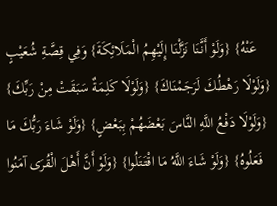عَنْهُ} {وَلَوْ أَنَّنَا نَزَّلْنَا إِلَيْهِمُ الْمَلَائِكَةَ} وَفِي قِصَّةِ شُعَيْبٍ {وَلَوْلَا رَهْطُكَ لَرَجَمْنَاكَ} {وَلَوْلَا كَلِمَةٌ سَبَقَتْ مِنْ رَبِّكَ} {وَلَوْلَا دَفْعُ اللَّهِ النَّاسَ بَعْضَهُمْ بِبَعْضٍ} {وَلَوْ شَاءَ رَبُّكَ مَا فَعَلُوهُ} {وَلَوْ شَاءَ اللَّهُ مَا اقْتَتَلُوا} {وَلَوْ أَنَّ أَهْلَ الْقُرَى آمَنُوا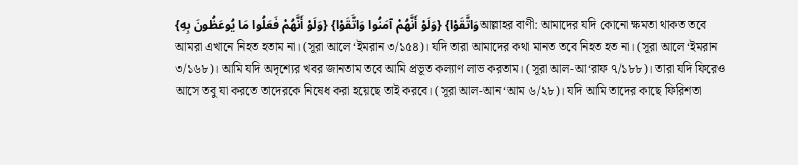وَاتَّقَوْا} {وَلَوْ أَنَّهُمْ آمَنُوا وَاتَّقَوْا} {وَلَوْ أَنَّهُمْ فَعَلُوا مَا يُوعَظُونَ بِهِ}আল্লাহর বাণী: আমাদের যদি কোনো ক্ষমতা থাকত তবে আমরা এখানে নিহত হতাম না। (সূরা আলে ‘ইমরান ৩/১৫৪)। যদি তারা আমাদের কথা মানত তবে নিহত হত না। (সূরা আলে ‘ইমরান ৩/১৬৮)। আমি যদি অদৃশ্যের খবর জানতাম তবে আমি প্রভূত কল্যাণ লাভ করতাম। (সূরা আল-আ‘রাফ ৭/১৮৮)। তারা যদি ফিরেও আসে তবু যা করতে তাদেরকে নিষেধ করা হয়েছে তাই করবে। (সূরা আল-আন‘আম ৬/২৮)। যদি আমি তাদের কাছে ফিরিশতা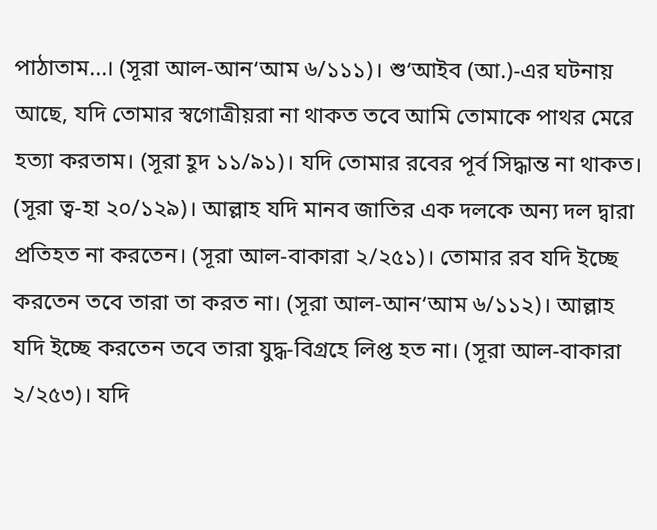পাঠাতাম...। (সূরা আল-আন‘আম ৬/১১১)। শু‘আইব (আ.)-এর ঘটনায় আছে, যদি তোমার স্বগোত্রীয়রা না থাকত তবে আমি তোমাকে পাথর মেরে হত্যা করতাম। (সূরা হূদ ১১/৯১)। যদি তোমার রবের পূর্ব সিদ্ধান্ত না থাকত। (সূরা ত্ব-হা ২০/১২৯)। আল্লাহ যদি মানব জাতির এক দলকে অন্য দল দ্বারা প্রতিহত না করতেন। (সূরা আল-বাকারা ২/২৫১)। তোমার রব যদি ইচ্ছে করতেন তবে তারা তা করত না। (সূরা আল-আন‘আম ৬/১১২)। আল্লাহ যদি ইচ্ছে করতেন তবে তারা যুদ্ধ-বিগ্রহে লিপ্ত হত না। (সূরা আল-বাকারা ২/২৫৩)। যদি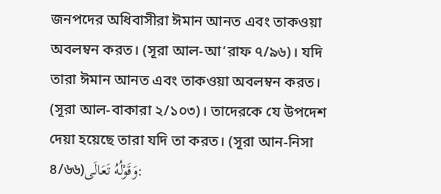জনপদের অধিবাসীরা ঈমান আনত এবং তাকওয়া অবলম্বন করত। (সূরা আল-আ‘রাফ ৭/৯৬)। যদি তারা ঈমান আনত এবং তাকওয়া অবলম্বন করত। (সূরা আল-বাকারা ২/১০৩)। তাদেরকে যে উপদেশ দেয়া হয়েছে তারা যদি তা করত। (সূরা আন-নিসা ৪/৬৬)وَقَوْلُهُ تَعَالَى: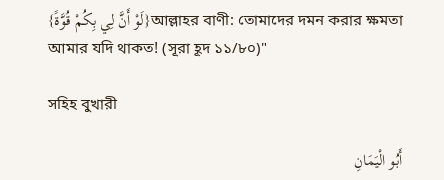{لَوْ أَنَّ لِي بِكُمْ قُوَّةً}আল্লাহর বাণী: তোমাদের দমন করার ক্ষমতা আমার যদি থাকত! (সূরা হূদ ১১/৮০)"

সহিহ বুখারী

أَبُو الْيَمَانِ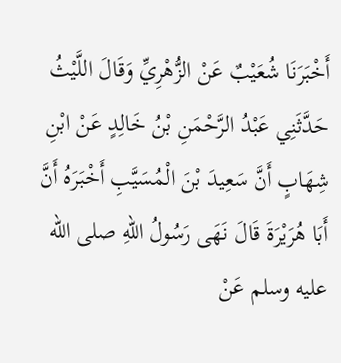أَخْبَرَنَا شُعَيْبٌ عَنْ الزُّهْرِيِّ وَقَالَ اللَّيْثُ حَدَّثَنِي عَبْدُ الرَّحْمَنِ بْنُ خَالِدٍ عَنْ ابْنِ شِهَابٍ أَنَّ سَعِيدَ بْنَ الْمُسَيَّبِ أَخْبَرَهُ أَنَّ أَبَا هُرَيْرَةَ قَالَ نَهَى رَسُولُ اللهِ صلى الله عليه وسلم عَنْ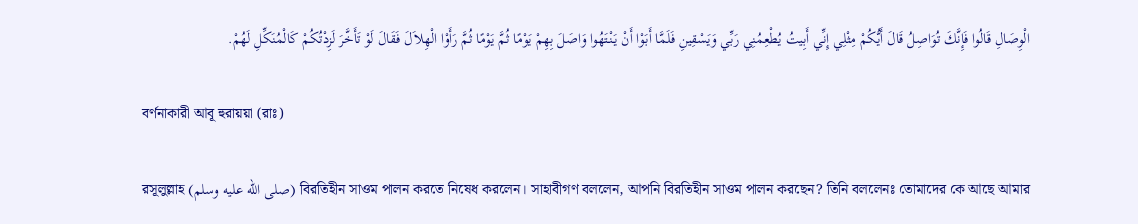الْوِصَالِ قَالُوا فَإِنَّكَ تُوَاصِلُ قَالَ أَيُّكُمْ مِثْلِي إِنِّي أَبِيتُ يُطْعِمُنِي رَبِّي وَيَسْقِينِ فَلَمَّا أَبَوْا أَنْ يَنْتَهُوا وَاصَلَ بِهِمْ يَوْمًا ثُمَّ يَوْمًا ثُمَّ رَأَوْا الْهِلاَلَ فَقَالَ لَوْ تَأَخَّرَ لَزِدْتُكُمْ كَالْمُنَكِّلِ لَهُمْ.

বর্ণনাকারী আবূ হুরায়য়া (রাঃ)

রসূলুল্লাহ (صلى الله عليه وسلم) বিরতিহীন সাওম পালন করতে নিষেধ করলেন। সাহাবীগণ বললেন, আপনি বিরতিহীন সাওম পালন করছেন? তিনি বললেনঃ তোমাদের কে আছে আমার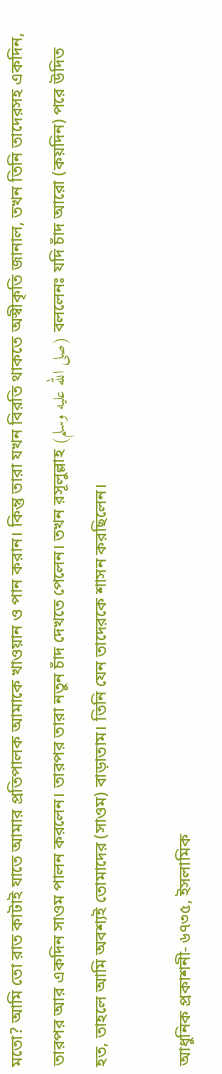মতো? আমি তো রাত কাটাই যাতে আমার প্রতিপালক আমাকে খাওয়ান ও পান করান। কিন্তু তারা যখন বিরতি থাকতে অস্বীকৃতি জানাল, তখন তিনি তাদেরসহ একদিন, তারপর আর একদিন সাওম পালন করলেন। তারপর তারা নতুন চাঁদ দেখতে পেলেন। তখন রসূলুল্লাহ (صلى الله عليه وسلم) বললেনঃ যদি চাঁদ আরো (কয়দিন) পরে উদিত হত, তাহলে আমি অবশ্যই তোমাদের (সাওম) বাড়াতাম। তিনি যেন তাদেরকে শাসন করছিলেন।

আধুনিক প্রকাশনী- ৬৭৩৫, ইসলামিক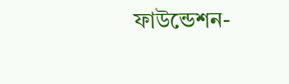ফাউন্ডেশন-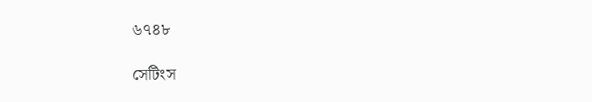৬৭৪৮

সেটিংস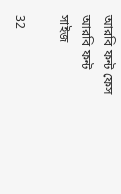আরবি ফন্ট ফেস
আরবি ফন্ট সাইজ

32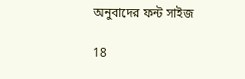অনুবাদের ফন্ট সাইজ

18